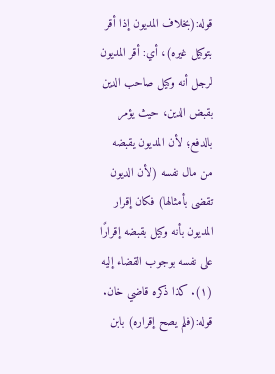قوله:(بخلاف المديون إذا أقر بتوكيل غيره)، أي: أقر المديون لرجل أنه وكيل صاحب الدين بقبض الدين، حيث يؤمر بالدفع؛ لأن المديون يقبضه من مال نفسه (لأن الديون تقضى بأمثالها) فكان إقرار المديون بأنه وكيل بقبضه إقرارًا على نفسه بوجوب القضاء إليه (١). كذا ذكره قاضي خان.
قوله:(فلم يصح إقراره) بابن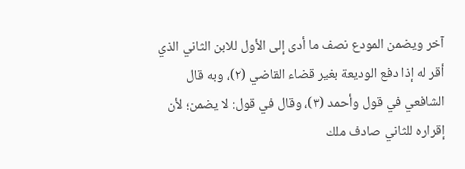آخر ويضمن المودع نصف ما أدى إلى الأول للابن الثاني الذي أقر له إذا دفع الوديعة بغير قضاء القاضي (٢)، وبه قال الشافعي في قول وأحمد (٣)، وقال في قول: لا يضمن؛ لأن إقراره للثاني صادف ملك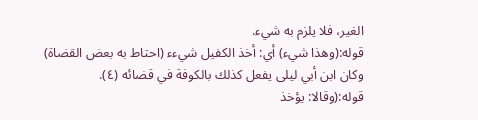الغير، فلا يلزم به شيء.
قوله:(وهذا شيء) أي: أخذ الكفيل شيءء (احتاط به بعض القضاة) وكان ابن أبي ليلى يفعل كذلك بالكوفة في قضائه (٤).
قوله:(وقالا: يؤخذ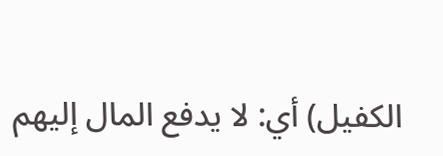الكفيل) أي: لا يدفع المال إليهم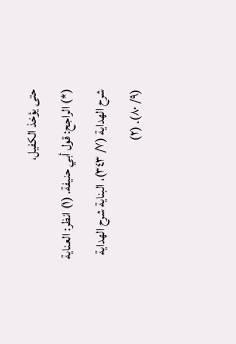حتى يؤخذ الكفيل،
(*) الراجح: قول أبي حنيفة. (١) انظر: العناية شرح الهداية (٧/ ٣٤٣)، البناية شرح الهداية (٩/ ٨٠). (٢)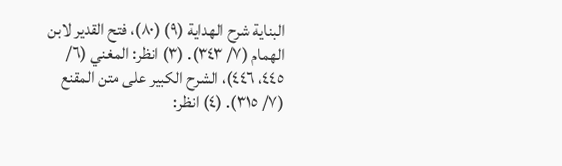البناية شرح الهداية (٩) (٨٠)، فتح القدير لابن الهمام (٧/ ٣٤٣). (٣) انظر: المغني (٦/ ٤٤٥، ٤٤٦)، الشرح الكبير على متن المقنع (٧/ ٣١٥). (٤) انظر: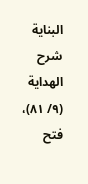البناية شرح الهداية (٩/ ٨١)، فتح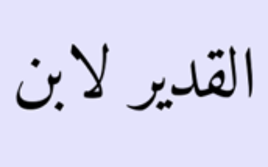القدير لابن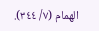الهمام (٧/ ٣٤٤).